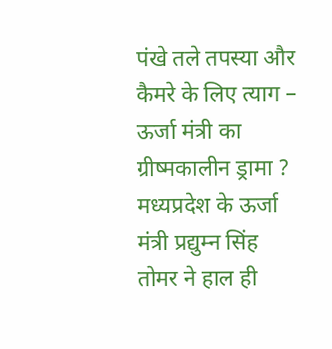पंखे तले तपस्या और कैमरे के लिए त्याग – ऊर्जा मंत्री का ग्रीष्मकालीन ड्रामा ?
मध्यप्रदेश के ऊर्जा मंत्री प्रद्युम्न सिंह तोमर ने हाल ही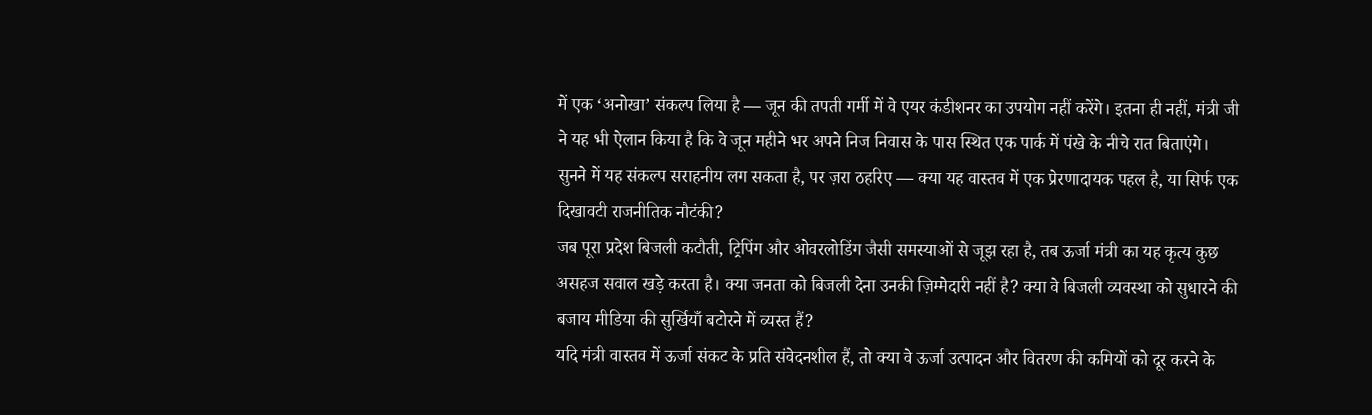में एक ‘अनोखा’ संकल्प लिया है — जून की तपती गर्मी में वे एयर कंडीशनर का उपयोग नहीं करेंगे। इतना ही नहीं, मंत्री जी ने यह भी ऐलान किया है कि वे जून महीने भर अपने निज निवास के पास स्थित एक पार्क में पंखे के नीचे रात बिताएंगे।
सुनने में यह संकल्प सराहनीय लग सकता है, पर ज़रा ठहरिए — क्या यह वास्तव में एक प्रेरणादायक पहल है, या सिर्फ एक दिखावटी राजनीतिक नौटंकी?
जब पूरा प्रदेश बिजली कटौती, ट्रिपिंग और ओवरलोडिंग जैसी समस्याओं से जूझ रहा है, तब ऊर्जा मंत्री का यह कृत्य कुछ असहज सवाल खड़े करता है। क्या जनता को बिजली देना उनकी ज़िम्मेदारी नहीं है? क्या वे बिजली व्यवस्था को सुधारने की बजाय मीडिया की सुर्खियाँ बटोरने में व्यस्त हैं?
यदि मंत्री वास्तव में ऊर्जा संकट के प्रति संवेदनशील हैं, तो क्या वे ऊर्जा उत्पादन और वितरण की कमियों को दूर करने के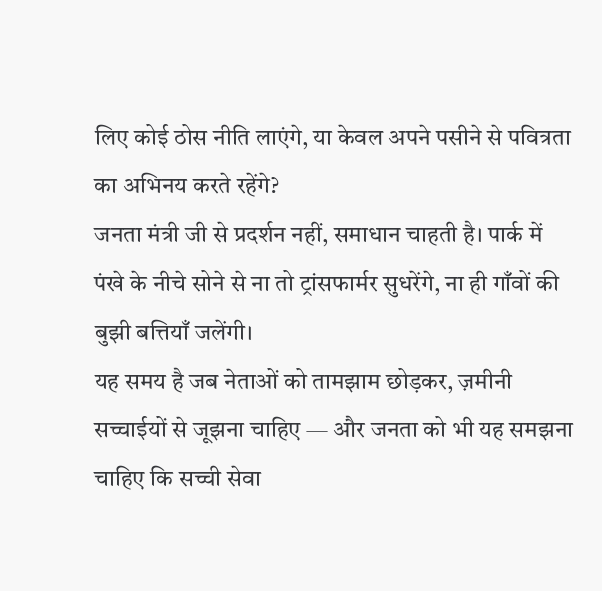लिए कोई ठोस नीति लाएंगे, या केवल अपने पसीने से पवित्रता का अभिनय करते रहेंगे?
जनता मंत्री जी से प्रदर्शन नहीं, समाधान चाहती है। पार्क में पंखे के नीचे सोने से ना तो ट्रांसफार्मर सुधरेंगे, ना ही गाँवों की बुझी बत्तियाँ जलेंगी।
यह समय है जब नेताओं को तामझाम छोड़कर, ज़मीनी सच्चाईयों से जूझना चाहिए — और जनता को भी यह समझना चाहिए कि सच्ची सेवा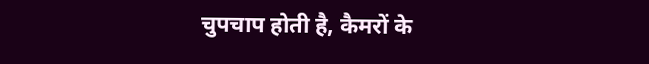चुपचाप होती है, कैमरों के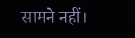सामने नहीं।